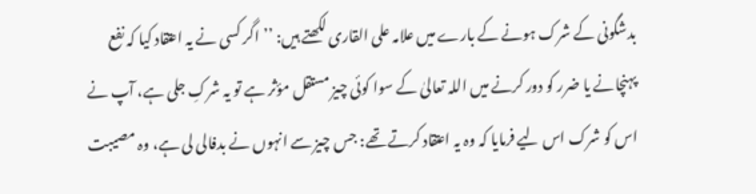بدشگونی کے شرک ہونے کے بارے میں علامہ علی القاری لکھتے ہیں: ’’اگر کسی نے یہ اعتقاد کیا کہ نفع پہنچانے یا ضرر کو دور کرنے میں اللہ تعالیٰ کے سوا کوئی چیز مستقل مؤثر ہے تو یہ شرکِ جلی ہے، آپ نے اس کو شرک اس لیے فرمایا کہ وہ یہ اعتقاد کرتے تھے: جس چیز سے انہوں نے بدفالی لی ہے، وہ مصیبت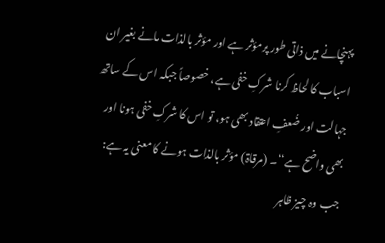پہنچانے میں ذاتی طور پرمؤثر ہے اور مؤثر بالذات مانے بغیر ان اسباب کا لحاظ کرنا شرکِ خفی ہے، خصوصاً جبکہ اس کے ساتھ جہالت اور ضُعفِ اعتقاد بھی ہو، تو اس کا شرکِ خفی ہونا اور بھی واضح ہے‘‘۔ (مرقاۃ) مؤثر بالذات ہونے کا معنی یہ ہے: جب وہ چیز ظاہر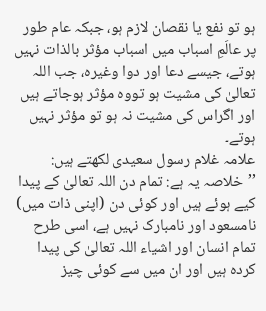ہو تو نفع یا نقصان لازم ہو، جبکہ عام طور پر عالَمِ اسباب میں اسباب مؤثر بالذات نہیں ہوتے، جیسے دعا اور دوا وغیرہ، جب اللہ تعالیٰ کی مشیت ہو تووہ مؤثر ہوجاتے ہیں اور اگراس کی مشیت نہ ہو تو مؤثر نہیں ہوتے۔
علامہ غلام رسول سعیدی لکھتے ہیں: ’’خلاصہ یہ ہے: تمام دن اللہ تعالیٰ کے پیدا کیے ہوئے ہیں اور کوئی دن (اپنی ذات میں) نامسعود اور نامبارک نہیں ہے، اسی طرح تمام انسان اور اشیاء اللہ تعالیٰ کی پیدا کردہ ہیں اور ان میں سے کوئی چیز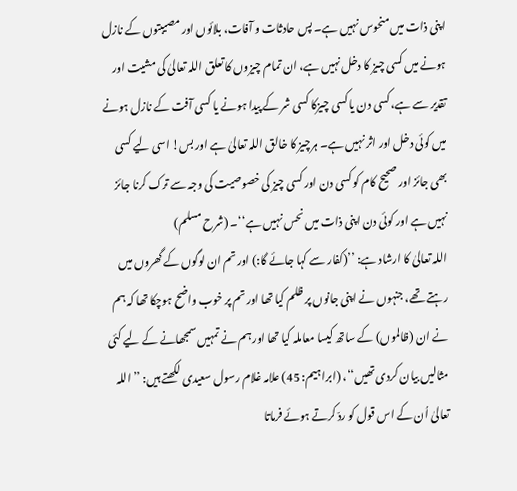اپنی ذات میں منحوس نہیں ہے۔ پس حادثات و آفات، بلائوں اور مصیبتوں کے نازل ہونے میں کسی چیز کا دخل نہیں ہے، ان تمام چیزوں کا تعلق اللہ تعالیٰ کی مشیت اور تقدیر سے ہے، کسی دن یا کسی چیزکا کسی شر کے پیدا ہونے یا کسی آفت کے نازل ہونے میں کوئی دخل اور اثر نہیں ہے۔ ہرچیز کا خالق اللہ تعالیٰ ہے اور بس! اسی لیے کسی بھی جائز اور صحیح کام کو کسی دن اور کسی چیز کی خصوصیت کی وجہ سے ترک کرنا جائز نہیں ہے اور کوئی دن اپنی ذات میں نحس نہیں ہے‘‘۔ (شرح مسلم)
اللہ تعالیٰ کا ارشاد ہے: ’’(کفار سے کہا جائے گا:) اور تم ان لوگوں کے گھروں میں رہتے تھے، جنہوں نے اپنی جانوں پر ظلم کیا تھا اور تم پر خوب واضح ہوچکا تھا کہ ہم نے ان (ظالموں) کے ساتھ کیسا معاملہ کیا تھا اور ہم نے تمہیں سمجھانے کے لیے کئی مثالیں بیان کردی تھیں‘‘، (ابراہیم: 45) علامہ غلام رسول سعیدی لکھتے ہیں: ’’اللہ تعالیٰ اُن کے اس قول کو ردّ کرتے ہوئے فرماتا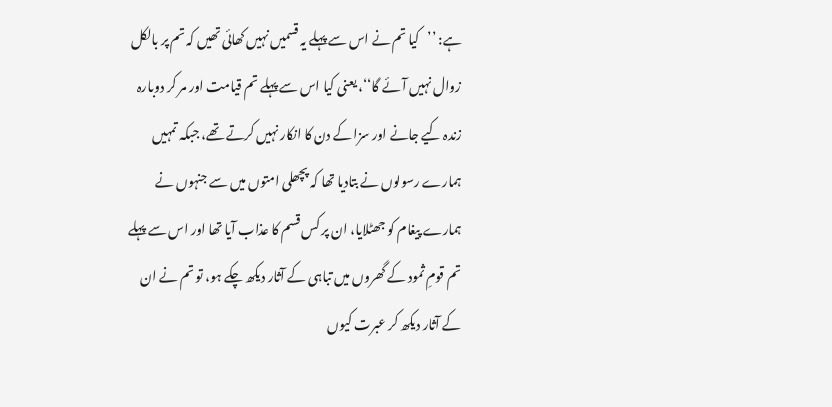ہے: ’’کیا تم نے اس سے پہلے یہ قسمیں نہیں کھائی تھیں کہ تم پر بالکل زوال نہیں آئے گا‘‘، یعنی کیا اس سے پہلے تم قیامت اور مر کر دوبارہ زندہ کیے جانے اور سزا کے دن کا انکار نہیں کرتے تھے، جبکہ تمہیں ہمارے رسولوں نے بتادیا تھا کہ پچھلی امتوں میں سے جنہوں نے ہمارے پیغام کو جھٹلایا، ان پر کس قسم کا عذاب آیا تھا اور اس سے پہلے تم قومِ ثمود کے گھروں میں تباہی کے آثار دیکھ چکے ہو، تو تم نے ان کے آثار دیکھ کر عبرت کیوں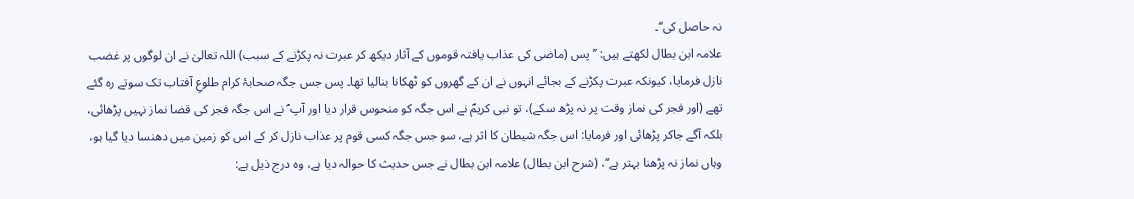نہ حاصل کی‘‘۔
علامہ ابن بطال لکھتے ہیں: ’’پس (ماضی کی عذاب یافتہ قوموں کے آثار دیکھ کر عبرت نہ پکڑنے کے سبب) اللہ تعالیٰ نے ان لوگوں پر غضب نازل فرمایا، کیونکہ عبرت پکڑنے کے بجائے انہوں نے ان کے گھروں کو ٹھکانا بنالیا تھا۔ پس جس جگہ صحابۂ کرام طلوعِ آفتاب تک سوتے رہ گئے تھے (اور فجر کی نماز وقت پر نہ پڑھ سکے)، تو نبی کریمؐ نے اس جگہ کو منحوس قرار دیا اور آپ ؐ نے اس جگہ فجر کی قضا نماز نہیں پڑھائی، بلکہ آگے جاکر پڑھائی اور فرمایا: اس جگہ شیطان کا اثر ہے، سو جس جگہ کسی قوم پر عذاب نازل کر کے اس کو زمین میں دھنسا دیا گیا ہو، وہاں نماز نہ پڑھنا بہتر ہے‘‘، (شرح ابن بطال) علامہ ابن بطال نے جس حدیث کا حوالہ دیا ہے، وہ درج ذیل ہے: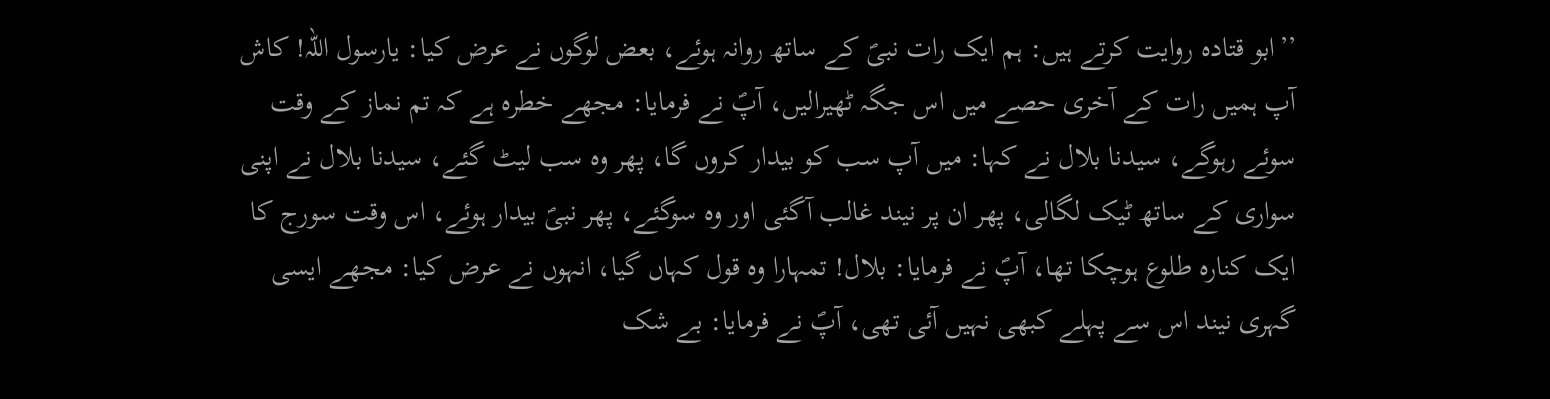’’ابو قتادہ روایت کرتے ہیں: ہم ایک رات نبیؐ کے ساتھ روانہ ہوئے، بعض لوگوں نے عرض کیا: یارسول اللہ! کاش آپ ہمیں رات کے آخری حصے میں اس جگہ ٹھیرالیں، آپؐ نے فرمایا: مجھے خطرہ ہے کہ تم نماز کے وقت سوئے رہوگے، سیدنا بلال نے کہا: میں آپ سب کو بیدار کروں گا، پھر وہ سب لیٹ گئے، سیدنا بلال نے اپنی سواری کے ساتھ ٹیک لگالی، پھر ان پر نیند غالب آگئی اور وہ سوگئے، پھر نبیؐ بیدار ہوئے، اس وقت سورج کا ایک کنارہ طلوع ہوچکا تھا، آپؐ نے فرمایا: بلال! تمہارا وہ قول کہاں گیا، انہوں نے عرض کیا: مجھے ایسی گہری نیند اس سے پہلے کبھی نہیں آئی تھی، آپؐ نے فرمایا: بے شک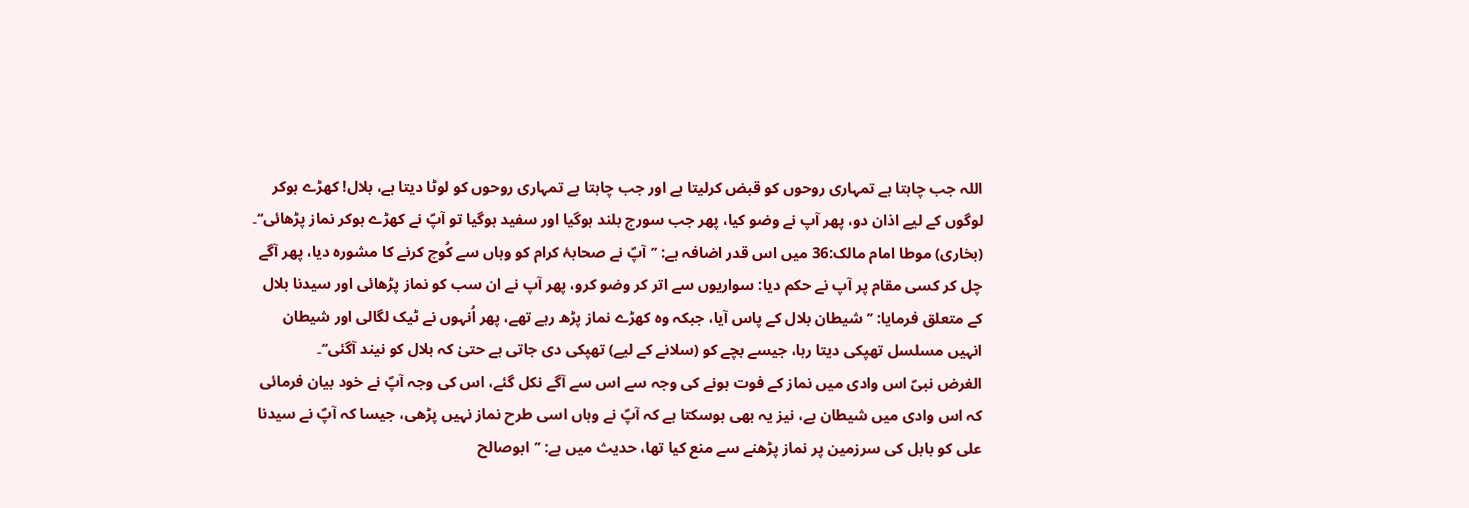اللہ جب چاہتا ہے تمہاری روحوں کو قبض کرلیتا ہے اور جب چاہتا ہے تمہاری روحوں کو لوٹا دیتا ہے، بلال! کھڑے ہوکر لوگوں کے لیے اذان دو، پھر آپ نے وضو کیا، پھر جب سورج بلند ہوگیا اور سفید ہوگیا تو آپؐ نے کھڑے ہوکر نماز پڑھائی‘‘۔ (بخاری) موطا امام مالک:36 میں اس قدر اضافہ ہے: ’’آپؐ نے صحابۂ کرام کو وہاں سے کُوچ کرنے کا مشورہ دیا، پھر آگے چل کر کسی مقام پر آپ نے حکم دیا: سواریوں سے اتر کر وضو کرو، پھر آپ نے ان سب کو نماز پڑھائی اور سیدنا بلال کے متعلق فرمایا: ’’شیطان بلال کے پاس آیا، جبکہ وہ کھڑے نماز پڑھ رہے تھے، پھر اُنہوں نے ٹیک لگالی اور شیطان انہیں مسلسل تھپکی دیتا رہا، جیسے بچے کو (سلانے کے لیے) تھپکی دی جاتی ہے حتیٰ کہ بلال کو نیند آگئی‘‘۔
الغرض نبیؐ اس وادی میں نماز کے فوت ہونے کی وجہ سے اس سے آگے نکل گئے، اس کی وجہ آپؐ نے خود بیان فرمائی کہ اس وادی میں شیطان ہے، نیز یہ بھی ہوسکتا ہے کہ آپؐ نے وہاں اسی طرح نماز نہیں پڑھی، جیسا کہ آپؐ نے سیدنا علی کو بابل کی سرزمین پر نماز پڑھنے سے منع کیا تھا، حدیث میں ہے: ’’ابوصالح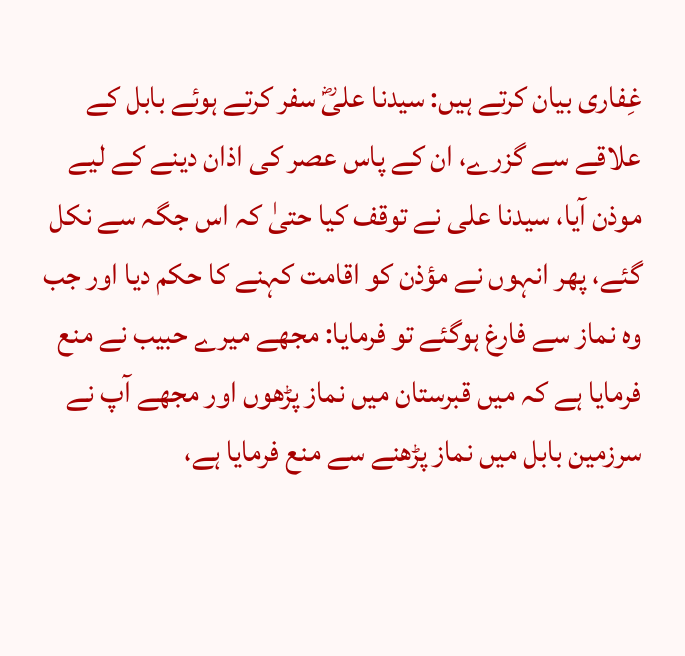غِفاری بیان کرتے ہیں: سیدنا علیؓ سفر کرتے ہوئے بابل کے علاقے سے گزرے، ان کے پاس عصر کی اذان دینے کے لیے موذن آیا، سیدنا علی نے توقف کیا حتیٰ کہ اس جگہ سے نکل گئے، پھر انہوں نے مؤذن کو اقامت کہنے کا حکم دیا اور جب وہ نماز سے فارغ ہوگئے تو فرمایا: مجھے میرے حبیب نے منع فرمایا ہے کہ میں قبرستان میں نماز پڑھوں اور مجھے آپ نے سرزمین بابل میں نماز پڑھنے سے منع فرمایا ہے،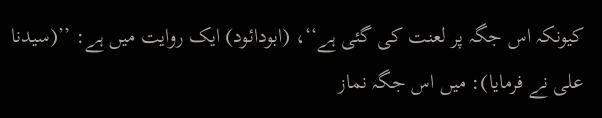کیونکہ اس جگہ پر لعنت کی گئی ہے‘‘، (ابودائود) ایک روایت میں ہے: ’’(سیدنا علی نے فرمایا): میں اس جگہ نماز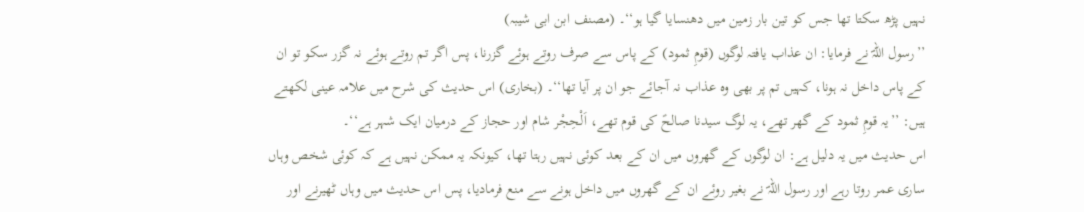نہیں پڑھ سکتا تھا جس کو تین بار زمین میں دھنسایا گیا ہو‘‘۔ (مصنف ابن ابی شیبہ)
’’رسول اللہؐ نے فرمایا: ان عذاب یافتہ لوگوں (قومِ ثمود) کے پاس سے صرف روتے ہوئے گزرنا، پس اگر تم روتے ہوئے نہ گزر سکو تو ان کے پاس داخل نہ ہونا، کہیں تم پر بھی وہ عذاب نہ آجائے جو ان پر آیا تھا‘‘۔ (بخاری) اس حدیث کی شرح میں علامہ عینی لکھتے ہیں: ’’یہ قومِ ثمود کے گھر تھے، یہ لوگ سیدنا صالحؑ کی قوم تھے، اَلْحِجْر شام اور حجاز کے درمیان ایک شہر ہے‘‘۔
اس حدیث میں یہ دلیل ہے: ان لوگوں کے گھروں میں ان کے بعد کوئی نہیں رہتا تھا، کیونکہ یہ ممکن نہیں ہے کہ کوئی شخص وہاں ساری عمر روتا رہے اور رسول اللہؐ نے بغیر روئے ان کے گھروں میں داخل ہونے سے منع فرمادیا، پس اس حدیث میں وہاں ٹھیرنے اور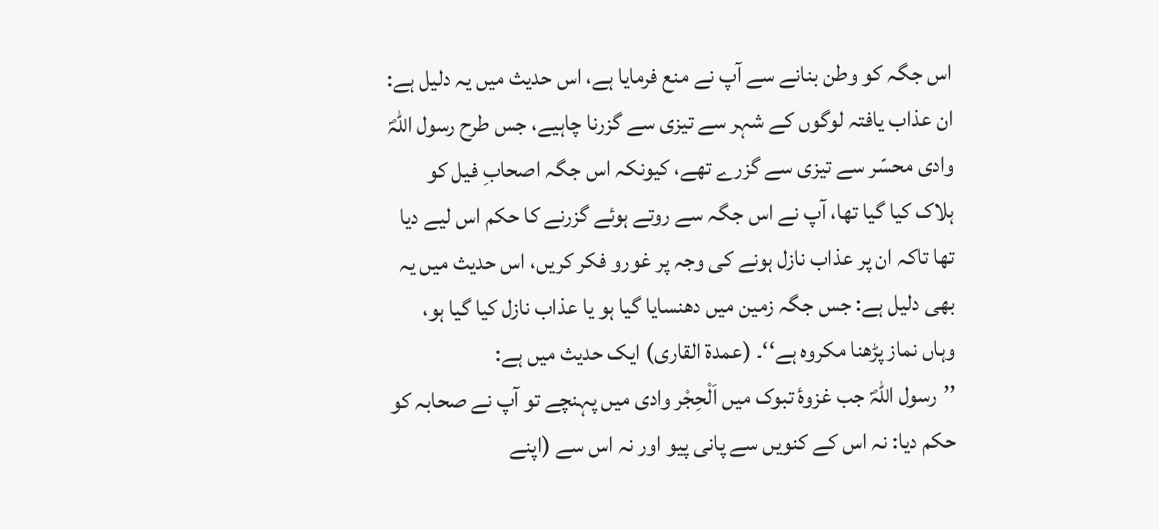اس جگہ کو وطن بنانے سے آپ نے منع فرمایا ہے، اس حدیث میں یہ دلیل ہے: ان عذاب یافتہ لوگوں کے شہر سے تیزی سے گزرنا چاہیے، جس طرح رسول اللہؐ وادی محسّر سے تیزی سے گزرے تھے، کیونکہ اس جگہ اصحابِ فیل کو ہلاک کیا گیا تھا، آپ نے اس جگہ سے روتے ہوئے گزرنے کا حکم اس لیے دیا تھا تاکہ ان پر عذاب نازل ہونے کی وجہ پر غورو فکر کریں، اس حدیث میں یہ بھی دلیل ہے: جس جگہ زمین میں دھنسایا گیا ہو یا عذاب نازل کیا گیا ہو، وہاں نماز پڑھنا مکروہ ہے‘‘۔ (عمدۃ القاری) ایک حدیث میں ہے:
’’رسول اللہؐ جب غزوۂ تبوک میں اَلْحِجْر وادی میں پہنچے تو آپ نے صحابہ کو حکم دیا: نہ اس کے کنویں سے پانی پیو اور نہ اس سے (اپنے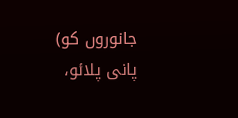جانوروں کو) پانی پلائو،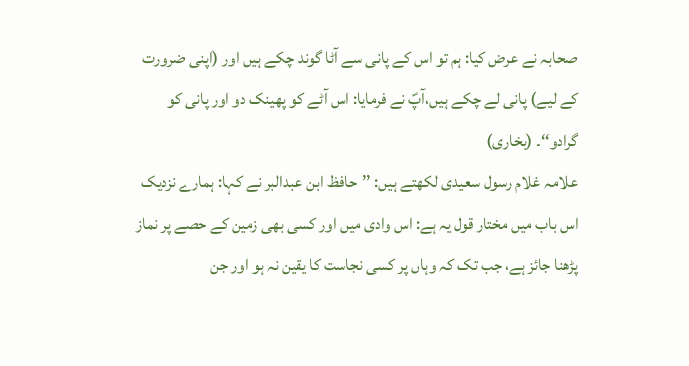صحابہ نے عرض کیا: ہم تو اس کے پانی سے آٹا گوند چکے ہیں اور (اپنی ضرورت کے لیے) پانی لے چکے ہیں،آپؐ نے فرمایا: اس آٹے کو پھینک دو اور پانی کو گرادو‘‘۔ (بخاری)
علامہ غلام رسول سعیدی لکھتے ہیں: ’’حافظ ابن عبدالبر نے کہا: ہمارے نزدیک اس باب میں مختار قول یہ ہے: اس وادی میں اور کسی بھی زمین کے حصے پر نماز پڑھنا جائز ہے، جب تک کہ وہاں پر کسی نجاست کا یقین نہ ہو اور جن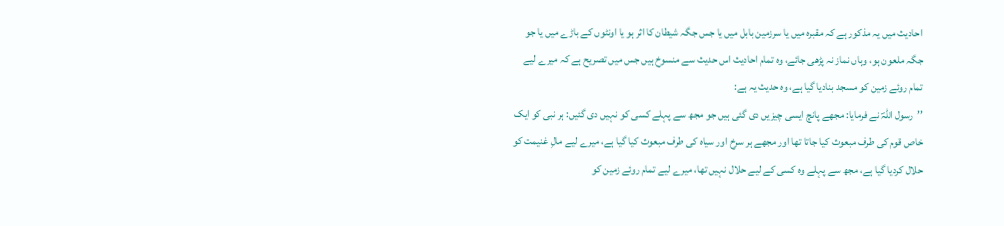احادیث میں یہ مذکور ہے کہ مقبرہ میں یا سرزمین بابل میں یا جس جگہ شیطان کا اثر ہو یا اونٹوں کے باڑے میں یا جو جگہ ملعون ہو، وہاں نماز نہ پڑھی جائے، وہ تمام احادیث اس حدیث سے منسوخ ہیں جس میں تصریح ہے کہ میرے لیے تمام روئے زمین کو مسجد بنادیا گیا ہے، وہ حدیث یہ ہے:
’’رسول اللہؐ نے فرمایا: مجھے پانچ ایسی چیزیں دی گئی ہیں جو مجھ سے پہلے کسی کو نہیں دی گئیں: ہر نبی کو ایک خاص قوم کی طرف مبعوث کیا جاتا تھا اور مجھے ہر سرخ اور سیاہ کی طرف مبعوث کیا گیا ہے، میرے لیے مالِ غنیمت کو حلال کردیا گیا ہے، مجھ سے پہلے وہ کسی کے لیے حلال نہیں تھا، میرے لیے تمام روئے زمین کو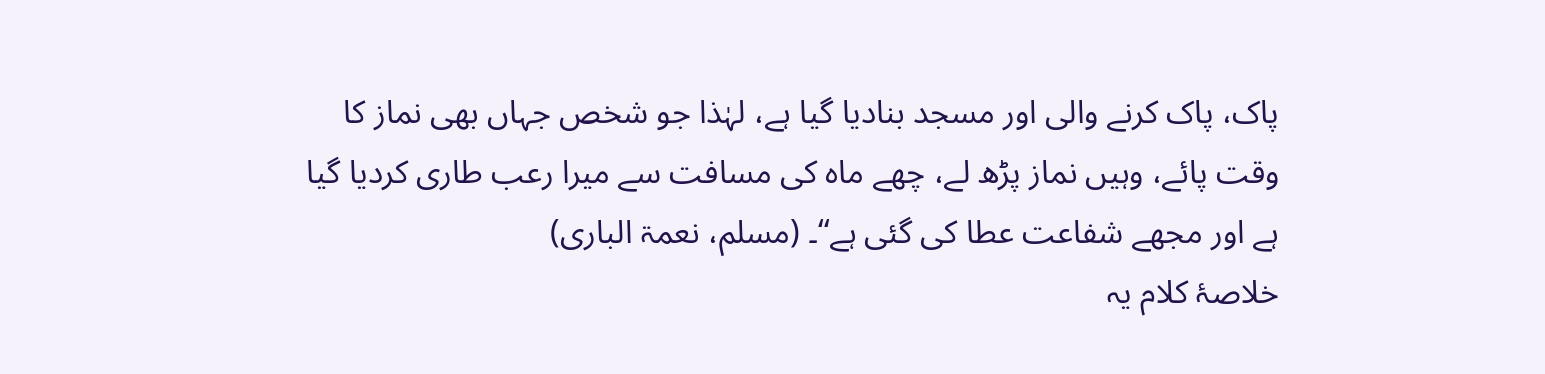پاک، پاک کرنے والی اور مسجد بنادیا گیا ہے، لہٰذا جو شخص جہاں بھی نماز کا وقت پائے، وہیں نماز پڑھ لے، چھے ماہ کی مسافت سے میرا رعب طاری کردیا گیا ہے اور مجھے شفاعت عطا کی گئی ہے‘‘۔ (مسلم، نعمۃ الباری)
خلاصۂ کلام یہ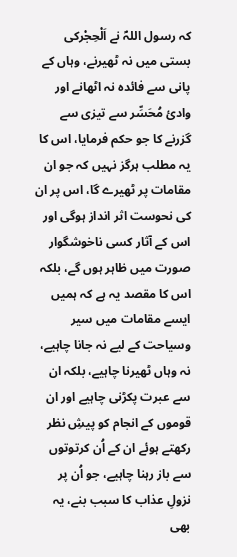کہ رسول اللہؐ نے اَلْحِجْرکی بستی میں نہ ٹھیرنے، وہاں کے پانی سے فائدہ نہ اٹھانے اور وادیٔ مُحَسِّر سے تیزی سے گزرنے کا جو حکم فرمایا، اس کا یہ مطلب ہرگز نہیں کہ جو ان مقامات پر ٹھیرے گا، اس پر ان کی نحوست اثر انداز ہوگی اور اس کے آثار کسی ناخوشگوار صورت میں ظاہر ہوں گے، بلکہ اس کا مقصد یہ ہے کہ ہمیں ایسے مقامات میں سیر وسیاحت کے لیے نہ جانا چاہیے، نہ وہاں ٹھیرنا چاہیے، بلکہ ان سے عبرت پکڑنی چاہیے اور ان قوموں کے انجام کو پیشِ نظر رکھتے ہوئے ان کے اُن کرتوتوں سے باز رہنا چاہیے، جو اُن پر نزولِ عذاب کا سبب بنے، یہ بھی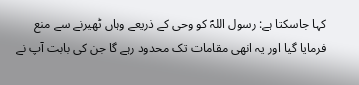کہا جاسکتا ہے: رسول اللہؐ کو وحی کے ذریعے وہاں ٹھیرنے سے منع فرمایا گیا اور یہ انھی مقامات تک محدود رہے گا جن کی بابت آپ نے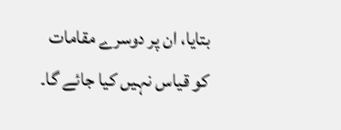بتایا، ان پر دوسرے مقامات کو قیاس نہیں کیا جائے گا۔